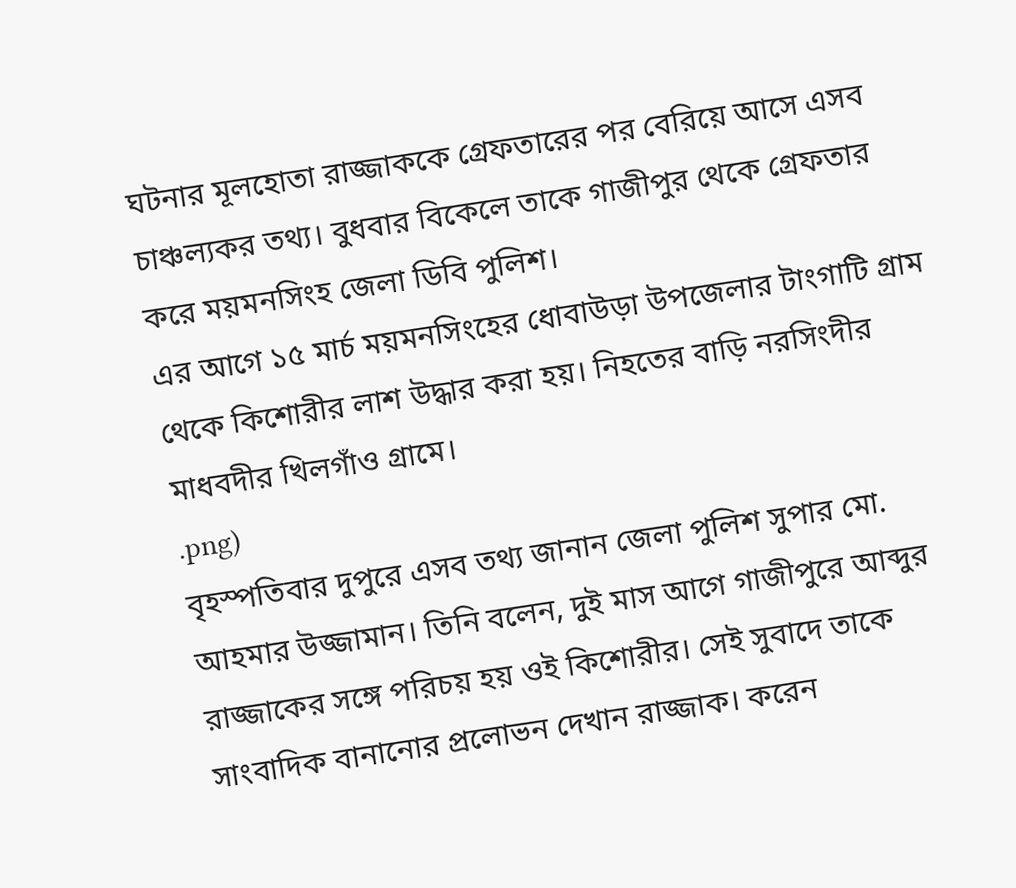ঘটনার মূলহোতা রাজ্জাককে গ্রেফতারের পর বেরিয়ে আসে এসব চাঞ্চল্যকর তথ্য। বুধবার বিকেলে তাকে গাজীপুর থেকে গ্রেফতার করে ময়মনসিংহ জেলা ডিবি পুলিশ।
এর আগে ১৫ মার্চ ময়মনসিংহের ধোবাউড়া উপজেলার টাংগাটি গ্রাম থেকে কিশোরীর লাশ উদ্ধার করা হয়। নিহতের বাড়ি নরসিংদীর মাধবদীর খিলগাঁও গ্রামে।
.png)
বৃহস্পতিবার দুপুরে এসব তথ্য জানান জেলা পুলিশ সুপার মো. আহমার উজ্জামান। তিনি বলেন, দুই মাস আগে গাজীপুরে আব্দুর রাজ্জাকের সঙ্গে পরিচয় হয় ওই কিশোরীর। সেই সুবাদে তাকে সাংবাদিক বানানোর প্রলোভন দেখান রাজ্জাক। করেন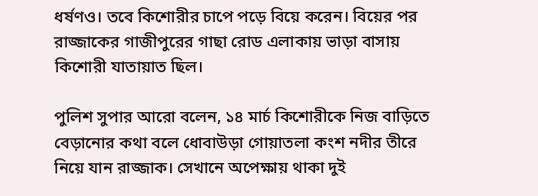ধর্ষণও। তবে কিশোরীর চাপে পড়ে বিয়ে করেন। বিয়ের পর রাজ্জাকের গাজীপুরের গাছা রোড এলাকায় ভাড়া বাসায় কিশোরী যাতায়াত ছিল।

পুলিশ সুপার আরো বলেন, ১৪ মার্চ কিশোরীকে নিজ বাড়িতে বেড়ানোর কথা বলে ধোবাউড়া গোয়াতলা কংশ নদীর তীরে নিয়ে যান রাজ্জাক। সেখানে অপেক্ষায় থাকা দুই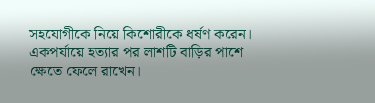সহযোগীকে নিয়ে কিশোরীকে ধর্ষণ করেন। একপর্যায়ে হত্যার পর লাশটি বাড়ির পাশে ক্ষেতে ফেলে রাখেন।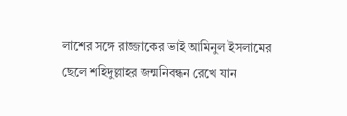লাশের সঙ্গে রাজ্জাকের ভাই আমিনুল ইসলামের ছেলে শহিদুল্লাহর জন্মনিবন্ধন রেখে যান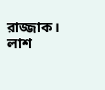রাজ্জাক। লাশ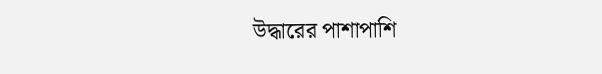উদ্ধারের পাশাপাশি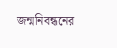জন্মনিবন্ধনের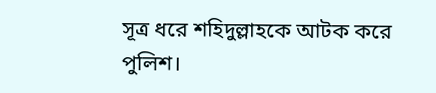সূত্র ধরে শহিদুল্লাহকে আটক করে পুলিশ।